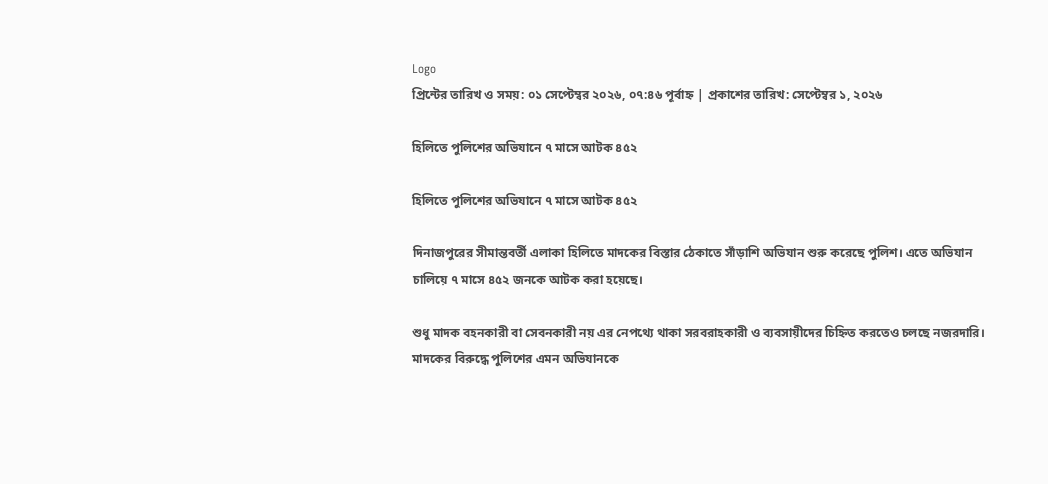Logo
প্রিন্টের তারিখ ও সময়: ০১ সেপ্টেম্বর ২০২৬, ০৭:৪৬ পূর্বাহ্ন | প্রকাশের তারিখ: সেপ্টেম্বর ১, ২০২৬

হিলিতে পুলিশের অভিযানে ৭ মাসে আটক ৪৫২

হিলিতে পুলিশের অভিযানে ৭ মাসে আটক ৪৫২

দিনাজপুরের সীমান্তবর্তী এলাকা হিলিতে মাদকের বিস্তার ঠেকাতে সাঁড়াশি অভিযান শুরু করেছে পুলিশ। এতে অভিযান চালিয়ে ৭ মাসে ৪৫২ জনকে আটক করা হয়েছে।

শুধু মাদক বহনকারী বা সেবনকারী নয় এর নেপথ্যে থাকা সরবরাহকারী ও ব্যবসায়ীদের চিহ্নিত করতেও চলছে নজরদারি। মাদকের বিরুদ্ধে পুলিশের এমন অভিযানকে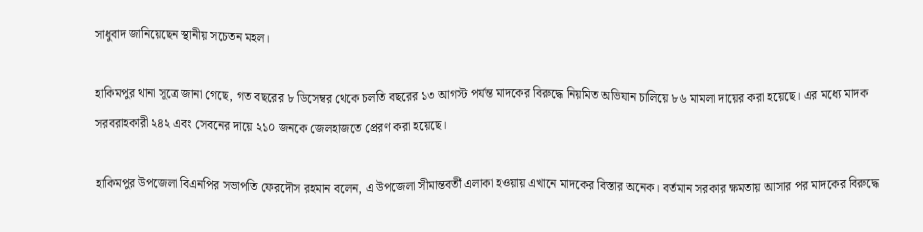সাধুবাদ জানিয়েছেন স্থানীয় সচেতন মহল।

হাকিমপুর থানা সূত্রে জানা গেছে, গত বছরের ৮ ডিসেম্বর থেকে চলতি বছরের ১৩ আগস্ট পর্যন্ত মাদকের বিরুদ্ধে নিয়মিত অভিযান চালিয়ে ৮৬ মামলা দায়ের করা হয়েছে। এর মধ্যে মাদক সরবরাহকারী ২৪২ এবং সেবনের দায়ে ২১০ জনকে জেলহাজতে প্রেরণ করা হয়েছে।

হাকিমপুর উপজেলা বিএনপির সভাপতি ফেরদৌস রহমান বলেন, এ উপজেলা সীমান্তবর্তী এলাকা হওয়ায় এখানে মাদকের বিস্তার অনেক। বর্তমান সরকার ক্ষমতায় আসার পর মাদকের বিরুদ্ধে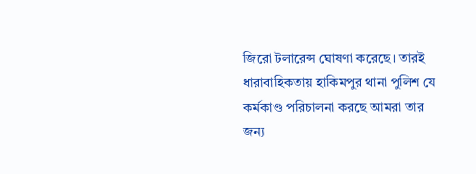জিরো টলারেন্স ঘোষণা করেছে। তারই ধারাবাহিকতায় হাকিমপুর থানা পুলিশ যে কর্মকাণ্ড পরিচালনা করছে আমরা তার জন্য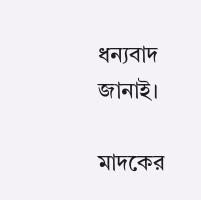ধন্যবাদ জানাই।

মাদকের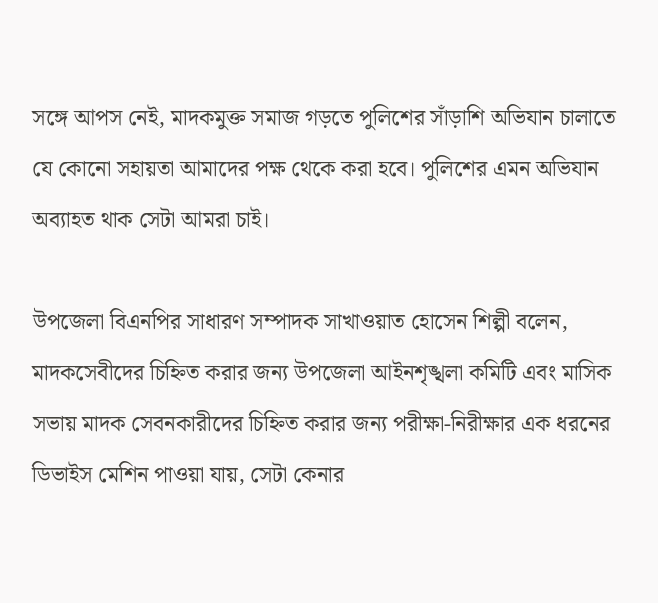সঙ্গে আপস নেই, মাদকমুক্ত সমাজ গড়তে পুলিশের সাঁড়াশি অভিযান চালাতে যে কোনো সহায়তা আমাদের পক্ষ থেকে করা হবে। পুলিশের এমন অভিযান অব্যাহত থাক সেটা আমরা চাই।

উপজেলা বিএনপির সাধারণ সম্পাদক সাখাওয়াত হোসেন শিল্পী বলেন, মাদকসেবীদের চিহ্নিত করার জন্য উপজেলা আইনশৃঙ্খলা কমিটি এবং মাসিক সভায় মাদক সেবনকারীদের চিহ্নিত করার জন্য পরীক্ষা-নিরীক্ষার এক ধরনের ডিভাইস মেশিন পাওয়া যায়, সেটা কেনার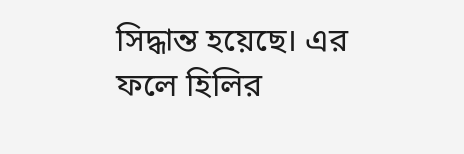সিদ্ধান্ত হয়েছে। এর ফলে হিলির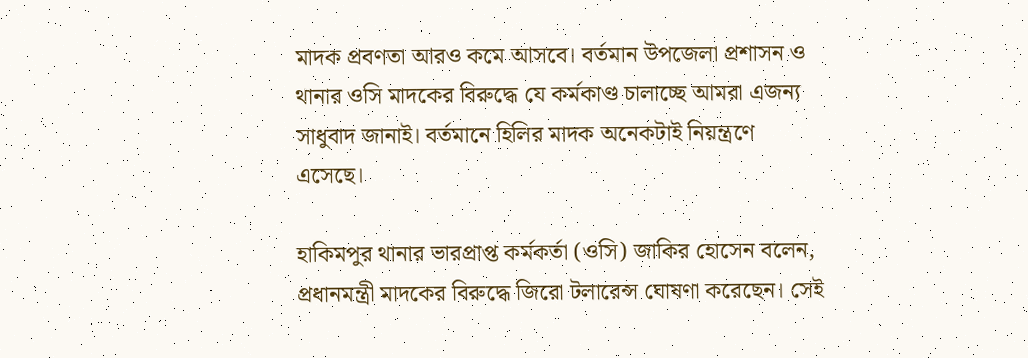মাদক প্রবণতা আরও কমে আসবে। বর্তমান উপজেলা প্রশাসন ও থানার ওসি মাদকের বিরুদ্ধে যে কর্মকাণ্ড চালাচ্ছে আমরা এজন্য সাধুবাদ জানাই। বর্তমানে হিলির মাদক অনেকটাই নিয়ন্ত্রণে এসেছে।

হাকিমপুর থানার ভারপ্রাপ্ত কর্মকর্তা (ওসি) জাকির হোসেন বলেন, প্রধানমন্ত্রী মাদকের বিরুদ্ধে জিরো টলারেন্স ঘোষণা করেছেন। সেই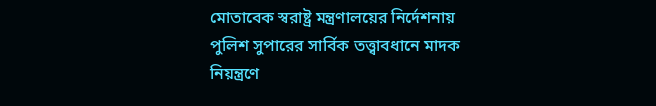মোতাবেক স্বরাষ্ট্র মন্ত্রণালয়ের নির্দেশনায় পুলিশ সুপারের সার্বিক তত্ত্বাবধানে মাদক নিয়ন্ত্রণে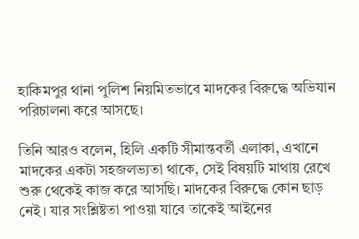হাকিমপুর থানা পুলিশ নিয়মিতভাবে মাদকের বিরুদ্ধে অভিযান পরিচালনা করে আসছে।

তিনি আরও বলেন, হিলি একটি সীমান্তবর্তী এলাকা, এখানে মাদকের একটা সহজলভ্যতা থাকে, সেই বিষয়টি মাথায় রেখে শুরু থেকেই কাজ করে আসছি। মাদকের বিরুদ্ধে কোন ছাড় নেই। যার সংশ্লিষ্টতা পাওয়া যাবে তাকেই আইনের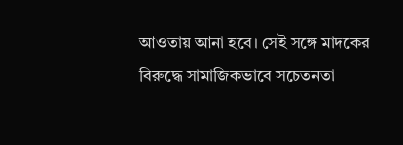আওতায় আনা হবে। সেই সঙ্গে মাদকের বিরুদ্ধে সামাজিকভাবে সচেতনতা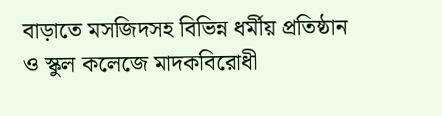বাড়াতে মসজিদসহ বিভিন্ন ধর্মীয় প্রতিষ্ঠান ও স্কুল কলেজে মাদকবিরোধী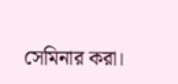সেমিনার করা।